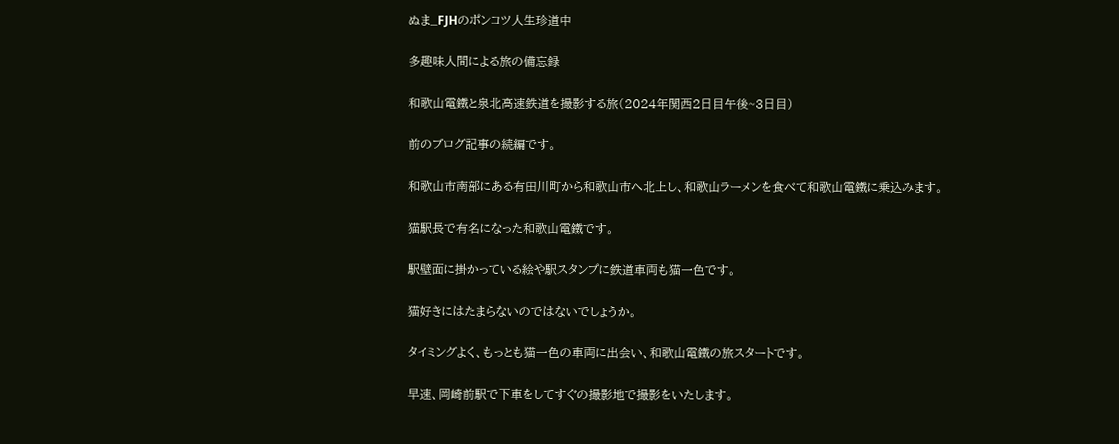ぬま_FJHのポンコツ人生珍道中

多趣味人間による旅の備忘録

和歌山電鐵と泉北高速鉄道を撮影する旅(2024年関西2日目午後~3日目)

前のブログ記事の続編です。

和歌山市南部にある有田川町から和歌山市へ北上し、和歌山ラーメンを食べて和歌山電鐵に乗込みます。

猫駅長で有名になった和歌山電鐵です。

駅壁面に掛かっている絵や駅スタンプに鉄道車両も猫一色です。

猫好きにはたまらないのではないでしょうか。

タイミングよく、もっとも猫一色の車両に出会い、和歌山電鐵の旅スタートです。

早速、岡崎前駅で下車をしてすぐの撮影地で撮影をいたします。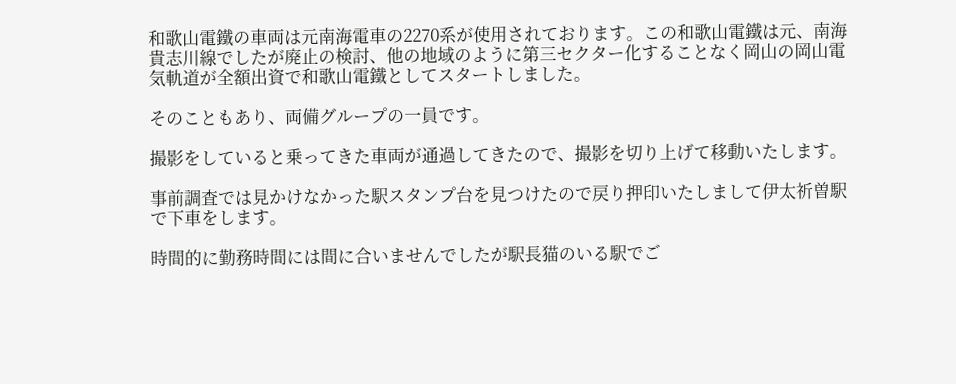和歌山電鐵の車両は元南海電車の2270系が使用されております。この和歌山電鐵は元、南海貴志川線でしたが廃止の検討、他の地域のように第三セクター化することなく岡山の岡山電気軌道が全額出資で和歌山電鐵としてスタートしました。

そのこともあり、両備グループの一員です。

撮影をしていると乗ってきた車両が通過してきたので、撮影を切り上げて移動いたします。

事前調査では見かけなかった駅スタンプ台を見つけたので戻り押印いたしまして伊太祈曽駅で下車をします。

時間的に勤務時間には間に合いませんでしたが駅長猫のいる駅でご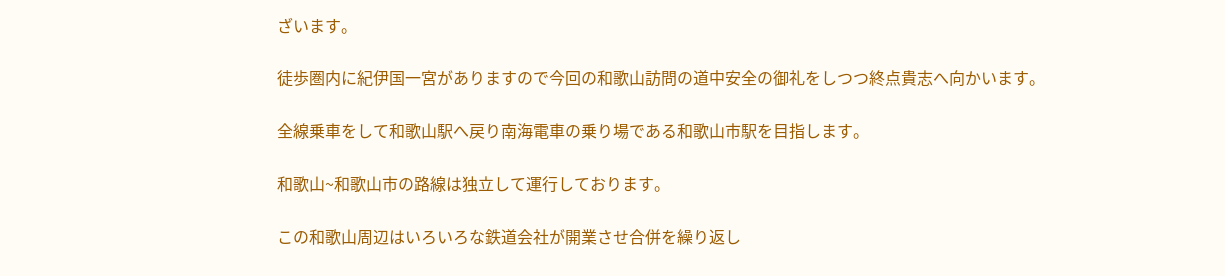ざいます。

徒歩圏内に紀伊国一宮がありますので今回の和歌山訪問の道中安全の御礼をしつつ終点貴志へ向かいます。

全線乗車をして和歌山駅へ戻り南海電車の乗り場である和歌山市駅を目指します。

和歌山~和歌山市の路線は独立して運行しております。

この和歌山周辺はいろいろな鉄道会社が開業させ合併を繰り返し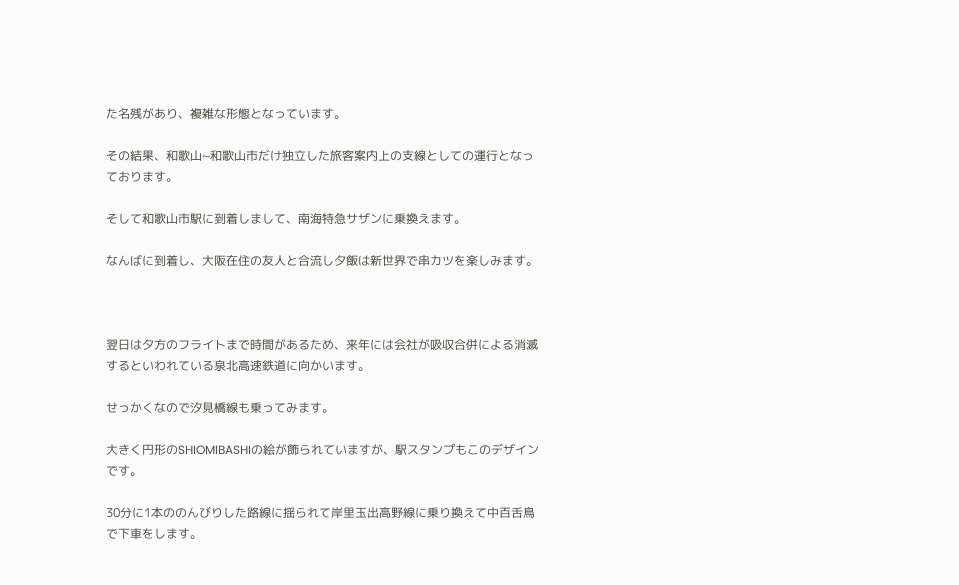た名残があり、複雑な形態となっています。

その結果、和歌山~和歌山市だけ独立した旅客案内上の支線としての運行となっております。

そして和歌山市駅に到着しまして、南海特急サザンに乗換えます。

なんばに到着し、大阪在住の友人と合流し夕飯は新世界で串カツを楽しみます。



翌日は夕方のフライトまで時間があるため、来年には会社が吸収合併による消滅するといわれている泉北高速鉄道に向かいます。

せっかくなので汐見橋線も乗ってみます。

大きく円形のSHIOMIBASHIの絵が飾られていますが、駅スタンプもこのデザインです。

30分に1本ののんびりした路線に揺られて岸里玉出高野線に乗り換えて中百舌鳥で下車をします。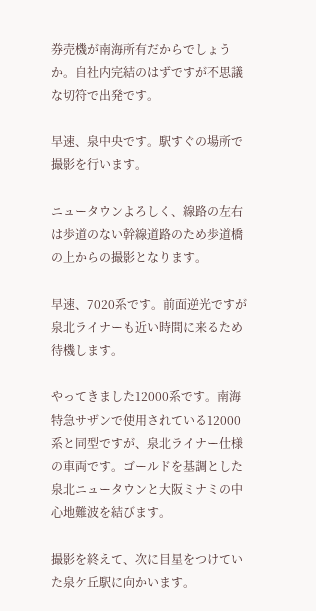券売機が南海所有だからでしょうか。自社内完結のはずですが不思議な切符で出発です。

早速、泉中央です。駅すぐの場所で撮影を行います。

ニュータウンよろしく、線路の左右は歩道のない幹線道路のため歩道橋の上からの撮影となります。

早速、7020系です。前面逆光ですが泉北ライナーも近い時間に来るため待機します。

やってきました12000系です。南海特急サザンで使用されている12000系と同型ですが、泉北ライナー仕様の車両です。ゴールドを基調とした泉北ニュータウンと大阪ミナミの中心地難波を結びます。

撮影を終えて、次に目星をつけていた泉ケ丘駅に向かいます。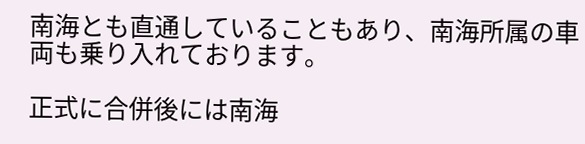南海とも直通していることもあり、南海所属の車両も乗り入れております。

正式に合併後には南海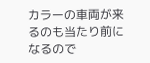カラーの車両が来るのも当たり前になるので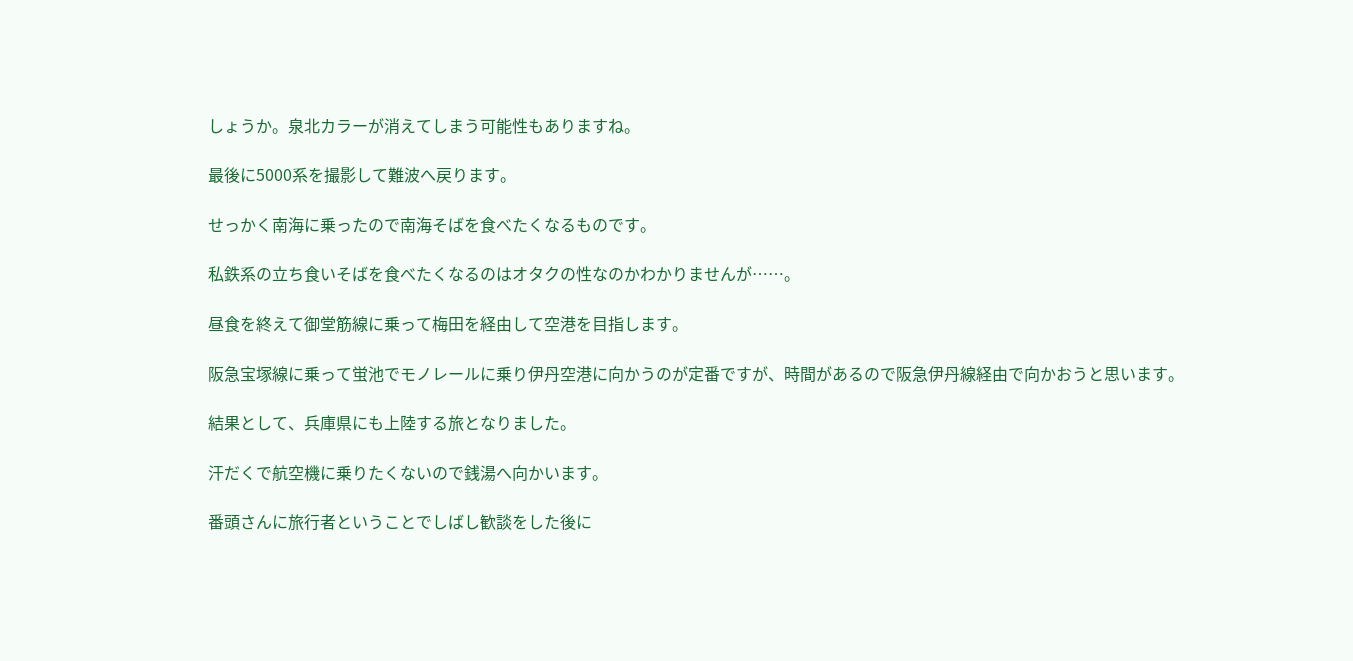しょうか。泉北カラーが消えてしまう可能性もありますね。

最後に5000系を撮影して難波へ戻ります。

せっかく南海に乗ったので南海そばを食べたくなるものです。

私鉄系の立ち食いそばを食べたくなるのはオタクの性なのかわかりませんが……。

昼食を終えて御堂筋線に乗って梅田を経由して空港を目指します。

阪急宝塚線に乗って蛍池でモノレールに乗り伊丹空港に向かうのが定番ですが、時間があるので阪急伊丹線経由で向かおうと思います。

結果として、兵庫県にも上陸する旅となりました。

汗だくで航空機に乗りたくないので銭湯へ向かいます。

番頭さんに旅行者ということでしばし歓談をした後に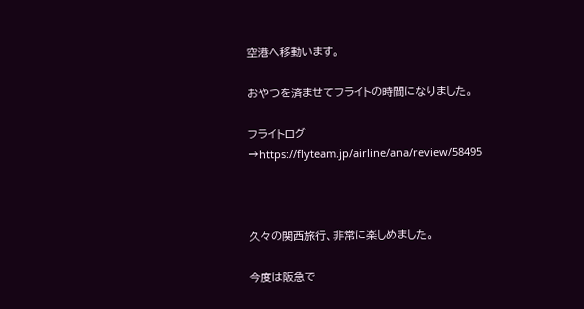空港へ移動います。

おやつを済ませてフライトの時間になりました。

フライトログ→https://flyteam.jp/airline/ana/review/58495



久々の関西旅行、非常に楽しめました。

今度は阪急で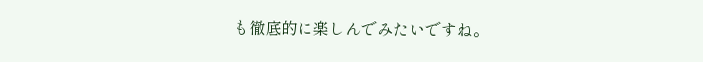も徹底的に楽しんでみたいですね。